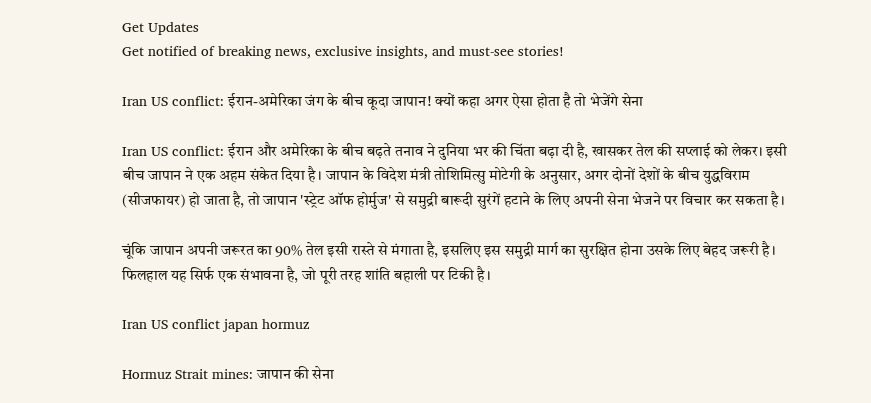Get Updates
Get notified of breaking news, exclusive insights, and must-see stories!

Iran US conflict: ईरान-अमेरिका जंग के बीच कूदा जापान! क्यों कहा अगर ऐसा होता है तो भेजेंगे सेना

Iran US conflict: ईरान और अमेरिका के बीच बढ़ते तनाव ने दुनिया भर की चिंता बढ़ा दी है, खासकर तेल की सप्लाई को लेकर। इसी बीच जापान ने एक अहम संकेत दिया है। जापान के विदेश मंत्री तोशिमित्सु मोटेगी के अनुसार, अगर दोनों देशों के बीच युद्धविराम (सीजफायर) हो जाता है, तो जापान 'स्ट्रेट ऑफ होर्मुज' से समुद्री बारूदी सुरंगें हटाने के लिए अपनी सेना भेजने पर विचार कर सकता है।

चूंकि जापान अपनी जरूरत का 90% तेल इसी रास्ते से मंगाता है, इसलिए इस समुद्री मार्ग का सुरक्षित होना उसके लिए बेहद जरूरी है। फिलहाल यह सिर्फ एक संभावना है, जो पूरी तरह शांति बहाली पर टिकी है।

Iran US conflict japan hormuz

Hormuz Strait mines: जापान की सेना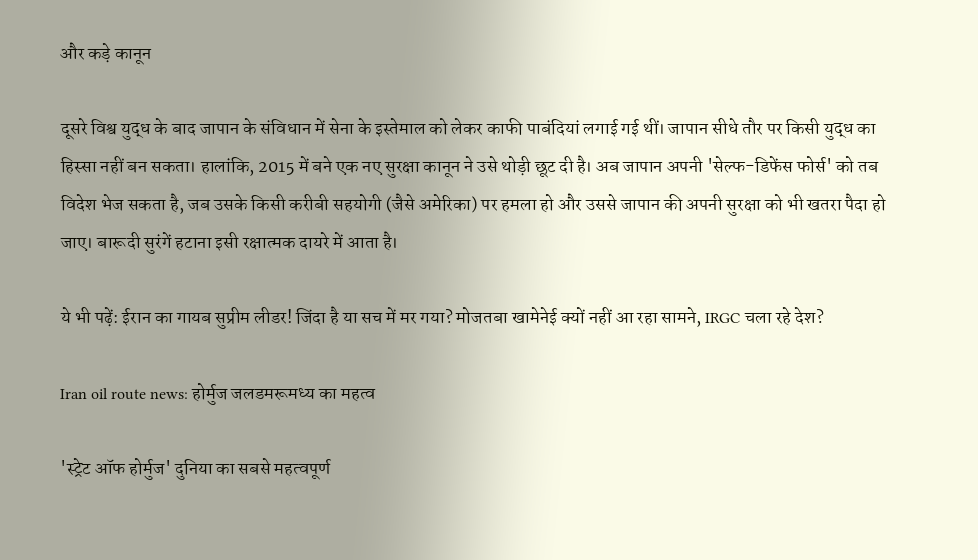और कड़े कानून

दूसरे विश्व युद्ध के बाद जापान के संविधान में सेना के इस्तेमाल को लेकर काफी पाबंदियां लगाई गई थीं। जापान सीधे तौर पर किसी युद्ध का हिस्सा नहीं बन सकता। हालांकि, 2015 में बने एक नए सुरक्षा कानून ने उसे थोड़ी छूट दी है। अब जापान अपनी 'सेल्फ-डिफेंस फोर्स' को तब विदेश भेज सकता है, जब उसके किसी करीबी सहयोगी (जैसे अमेरिका) पर हमला हो और उससे जापान की अपनी सुरक्षा को भी खतरा पैदा हो जाए। बारूदी सुरंगें हटाना इसी रक्षात्मक दायरे में आता है।

ये भी पढ़ें: ईरान का गायब सुप्रीम लीडर! जिंदा है या सच में मर गया? मोजतबा खामेनेई क्यों नहीं आ रहा सामने, IRGC चला रहे देश?

Iran oil route news: होर्मुज जलडमरूमध्य का महत्व

'स्ट्रेट ऑफ होर्मुज' दुनिया का सबसे महत्वपूर्ण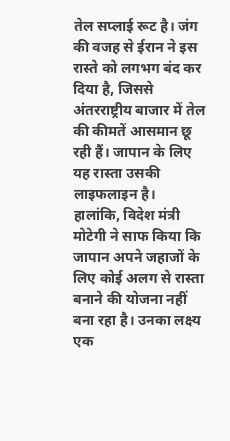तेल सप्लाई रूट है। जंग की वजह से ईरान ने इस रास्ते को लगभग बंद कर दिया है, जिससे अंतरराष्ट्रीय बाजार में तेल की कीमतें आसमान छू रही हैं। जापान के लिए यह रास्ता उसकी लाइफलाइन है। हालांकि, विदेश मंत्री मोटेगी ने साफ किया कि जापान अपने जहाजों के लिए कोई अलग से रास्ता बनाने की योजना नहीं बना रहा है। उनका लक्ष्य एक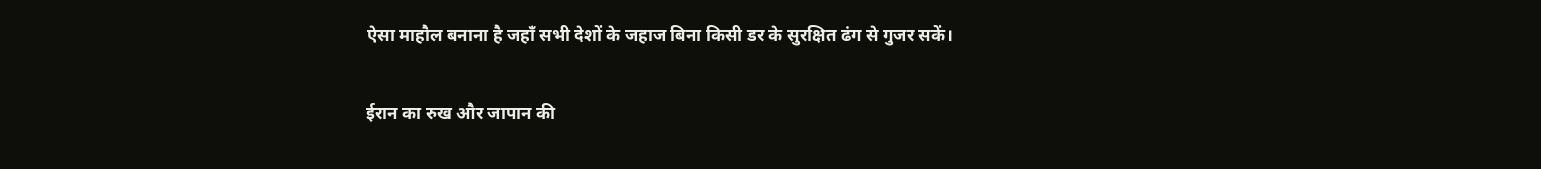ऐसा माहौल बनाना है जहाँ सभी देशों के जहाज बिना किसी डर के सुरक्षित ढंग से गुजर सकें।

ईरान का रुख और जापान की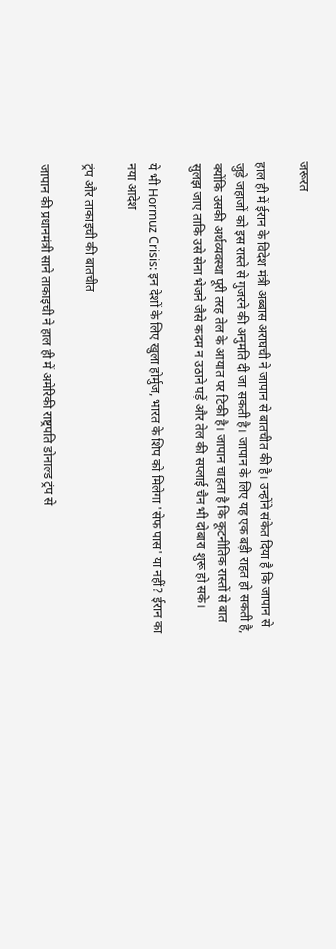जरूरत

हाल ही में ईरान के विदेश मंत्री अब्बास अराघची ने जापान से बातचीत की है। उन्होंने संकेत दिया है कि जापान से जुड़े जहाजों को इस रास्ते से गुजरने की अनुमति दी जा सकती है। जापान के लिए यह एक बड़ी राहत हो सकती है, क्योंकि उसकी अर्थव्यवस्था पूरी तरह तेल के आयात पर टिकी है। जापान चाहता है कि कूटनीतिक रास्तों से बात सुलझ जाए ताकि उसे सेना भेजने जैसे कदम न उठाने पड़ें और तेल की सप्लाई चैन भी दोबारा शुरू हो सके।

ये भी Hormuz Crisis: इन देशों के लिए खुला होर्मुज, भारत के शिप को मिलेगा 'सेफ पास' या नहीं? ईरान का नया आदेश

ट्रंप और ताकाइची की बातचीत

जापान की प्रधानमंत्री साने ताकाइची ने हाल ही में अमेरिकी राष्ट्रपति डोनाल्ड ट्रंप से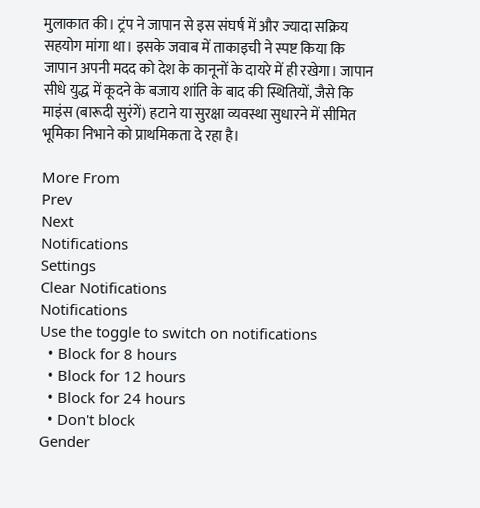मुलाकात की। ट्रंप ने जापान से इस संघर्ष में और ज्यादा सक्रिय सहयोग मांगा था। इसके जवाब में ताकाइची ने स्पष्ट किया कि जापान अपनी मदद को देश के कानूनों के दायरे में ही रखेगा। जापान सीधे युद्ध में कूदने के बजाय शांति के बाद की स्थितियों, जैसे कि माइंस (बारूदी सुरंगें) हटाने या सुरक्षा व्यवस्था सुधारने में सीमित भूमिका निभाने को प्राथमिकता दे रहा है।

More From
Prev
Next
Notifications
Settings
Clear Notifications
Notifications
Use the toggle to switch on notifications
  • Block for 8 hours
  • Block for 12 hours
  • Block for 24 hours
  • Don't block
Gender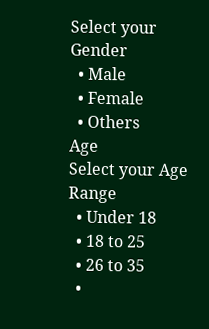Select your Gender
  • Male
  • Female
  • Others
Age
Select your Age Range
  • Under 18
  • 18 to 25
  • 26 to 35
  •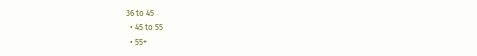36 to 45
  • 45 to 55
  • 55+